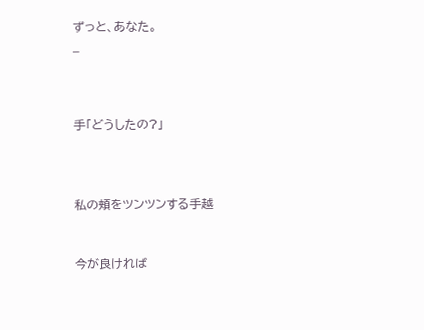ずっと、あなた。
_



手「どうしたの?」



私の頬をツンツンする手越


今が良ければ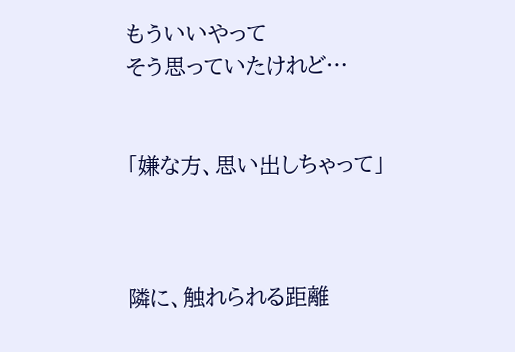もういいやって
そう思っていたけれど…


「嫌な方、思い出しちゃって」



隣に、触れられる距離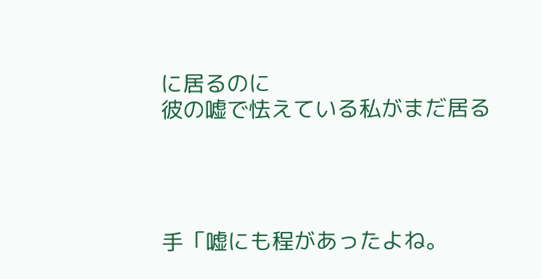に居るのに
彼の嘘で怯えている私がまだ居る




手「嘘にも程があったよね。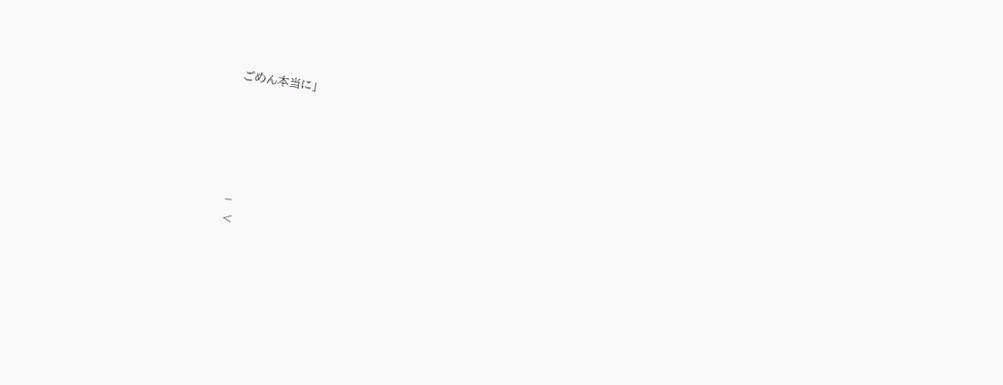ごめん本当に」




_
<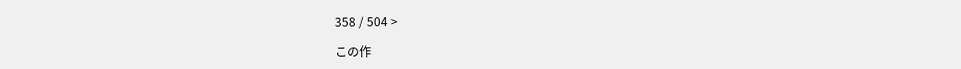358 / 504 >

この作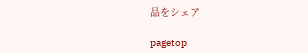品をシェア

pagetop